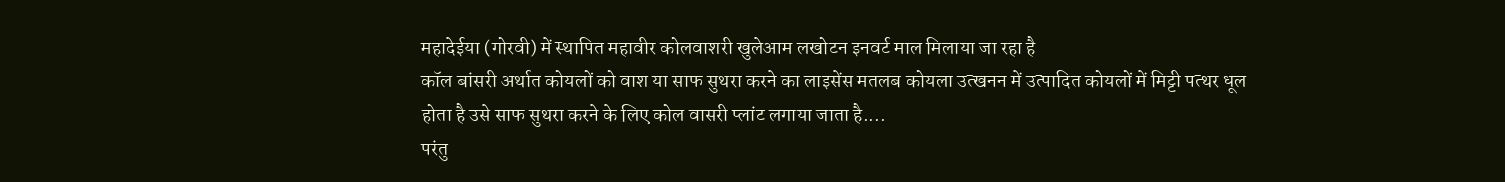महादेईया (गोरवी) में स्थापित महावीर कोलवाशरी खुलेआम लखोटन इनवर्ट माल मिलाया जा रहा है
कॉल बांसरी अर्थात कोयलों को वाश या साफ सुथरा करने का लाइसेंस मतलब कोयला उत्खनन में उत्पादित कोयलों में मिट्टी पत्थर धूल होता है उसे साफ सुथरा करने के लिए कोल वासरी प्लांट लगाया जाता है....
परंतु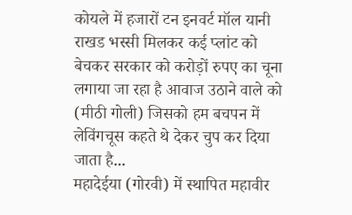कोयले में हजारों टन इनवर्ट मॉल यानी राखड भस्सी मिलकर कई प्लांट को बेचकर सरकार को करोड़ों रुपए का चूना लगाया जा रहा है आवाज उठाने वाले को (मीठी गोली) जिसको हम बचपन में लेविंगचूस कहते थे देकर चुप कर दिया जाता है...
महादेईया (गोरवी) में स्थापित महावीर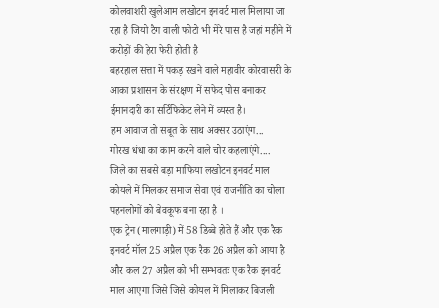कोलवाशरी खुलेआम लखोटन इनवर्ट माल मिलाया जा रहा है जियो टैग वाली फोटो भी मेरे पास है जहां महीने में करोड़ों की हेरा फेरी होती है
बहरहाल सत्ता में पकड़ रखने वाले महावीर कोरवासरी के आका प्रशासन के संरक्षण में सफेद पोस बनाकर ईमानदारी का सर्टिफिकेट लेने में व्यस्त है।
हम आवाज तो सबूत के साथ अक्सर उठाएंग...
गोरख धंधा का काम करने वाले चोर कहलाएंगे....
जिले का सबसे बड़ा माफिया लखोटन इनवर्ट माल कोयले में मिलकर समाज सेवा एवं राजनीति का चोला पहनलोगों को बेवकूफ बना रहा है ।
एक ट्रेन (मालगाड़ी) में 58 डिब्बे होते हैं और एक रैक इनवर्ट मॉल 25 अप्रैल एक रैक 26 अप्रैल को आया है और कल 27 अप्रैल को भी सम्भवतः एक रैक इनवर्ट माल आएगा जिसे जिसे कोयल में मिलाकर बिजली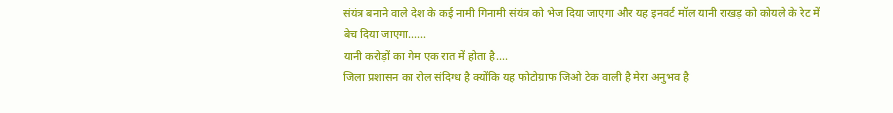संयंत्र बनाने वाले देश के कई नामी गिनामी संयंत्र को भेज दिया जाएगा और यह इनवर्ट मॉल यानी राखड़ को कोयले के रेट में बेच दिया जाएगा......
यानी करोड़ों का गेम एक रात में होता है....
जिला प्रशासन का रोल संदिग्ध है क्योंकि यह फोटोग्राफ जिओ टेक वाली है मेरा अनुभव है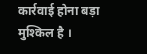कार्रवाई होना बड़ा मुश्किल है ।